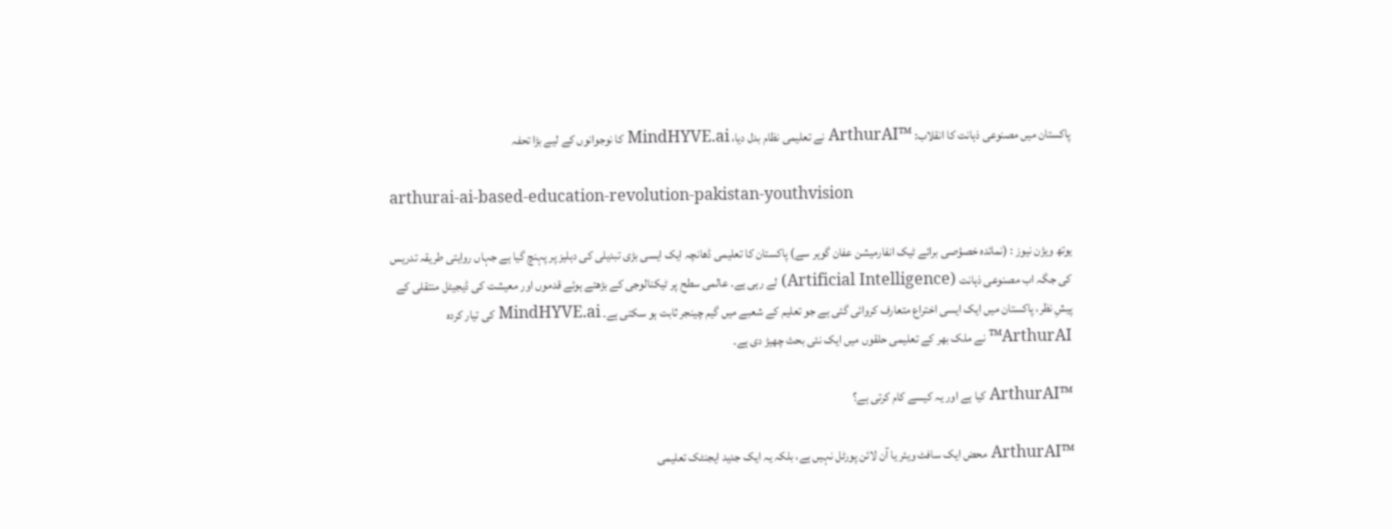پاکستان میں مصنوعی ذہانت کا انقلاب: ™ArthurAI نے تعلیمی نظام بدل دیا، MindHYVE.ai کا نوجوانوں کے لیے بڑا تحفہ

arthurai-ai-based-education-revolution-pakistan-youthvision

یوتھ ویژن نیوز : (نمائدہ خصؤصی برائے ٹیک انفارمیشن عفان گوہر سے) پاکستان کا تعلیمی ڈھانچہ ایک ایسی بڑی تبدیلی کی دہلیز پر پہنچ گیا ہے جہاں روایتی طریقہ تدریس کی جگہ اب مصنوعی ذہانت (Artificial Intelligence) لے رہی ہے۔ عالمی سطح پر ٹیکنالوجی کے بڑھتے ہوئے قدموں اور معیشت کی ڈیجیٹل منتقلی کے پیشِ نظر، پاکستان میں ایک ایسی اختراع متعارف کروائی گئی ہے جو تعلیم کے شعبے میں گیم چینجر ثابت ہو سکتی ہے۔ MindHYVE.ai کی تیار کردہ ArthurAI™ نے ملک بھر کے تعلیمی حلقوں میں ایک نئی بحث چھیڑ دی ہے۔

™ArthurAI کیا ہے اور یہ کیسے کام کرتی ہے؟

™ArthurAI محض ایک سافٹ ویئر یا آن لائن پورٹل نہیں ہے، بلکہ یہ ایک جدید ایجنٹک تعلیمی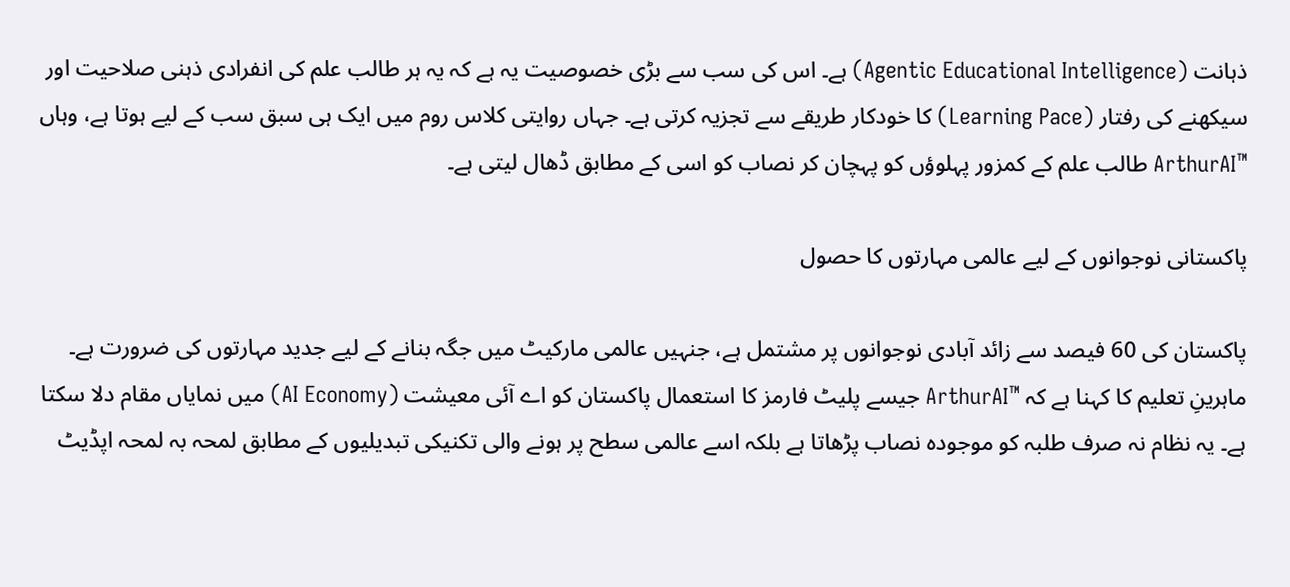ذہانت (Agentic Educational Intelligence) ہے۔ اس کی سب سے بڑی خصوصیت یہ ہے کہ یہ ہر طالب علم کی انفرادی ذہنی صلاحیت اور سیکھنے کی رفتار (Learning Pace) کا خودکار طریقے سے تجزیہ کرتی ہے۔ جہاں روایتی کلاس روم میں ایک ہی سبق سب کے لیے ہوتا ہے، وہاں ™ArthurAI طالب علم کے کمزور پہلوؤں کو پہچان کر نصاب کو اسی کے مطابق ڈھال لیتی ہے۔

پاکستانی نوجوانوں کے لیے عالمی مہارتوں کا حصول

پاکستان کی 60 فیصد سے زائد آبادی نوجوانوں پر مشتمل ہے، جنہیں عالمی مارکیٹ میں جگہ بنانے کے لیے جدید مہارتوں کی ضرورت ہے۔ ماہرینِ تعلیم کا کہنا ہے کہ ™ArthurAI جیسے پلیٹ فارمز کا استعمال پاکستان کو اے آئی معیشت (AI Economy) میں نمایاں مقام دلا سکتا ہے۔ یہ نظام نہ صرف طلبہ کو موجودہ نصاب پڑھاتا ہے بلکہ اسے عالمی سطح پر ہونے والی تکنیکی تبدیلیوں کے مطابق لمحہ بہ لمحہ اپڈیٹ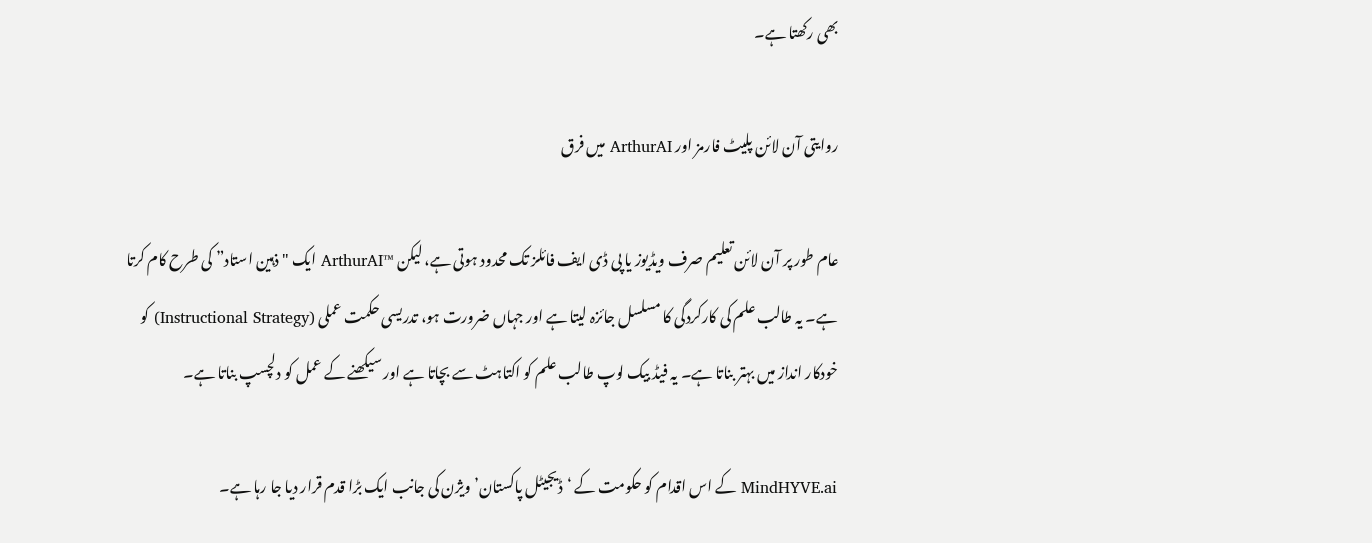بھی رکھتا ہے۔

روایتی آن لائن پلیٹ فارمز اور ArthurAI میں فرق

عام طور پر آن لائن تعلیم صرف ویڈیوز یا پی ڈی ایف فائلز تک محدود ہوتی ہے، لیکن ™ArthurAI ایک "ذہین استاد” کی طرح کام کرتا ہے۔ یہ طالب علم کی کارکردگی کا مسلسل جائزہ لیتا ہے اور جہاں ضرورت ہو، تدریسی حکمت عملی (Instructional Strategy) کو خودکار انداز میں بہتر بناتا ہے۔ یہ فیڈ بیک لوپ طالب علم کو اکتاہٹ سے بچاتا ہے اور سیکھنے کے عمل کو دلچسپ بناتا ہے۔

MindHYVE.ai کے اس اقدام کو حکومت کے ‘ڈیجیٹل پاکستان’ ویژن کی جانب ایک بڑا قدم قرار دیا جا رہا ہے۔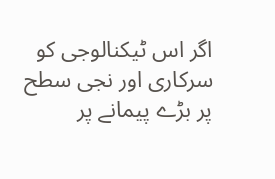اگر اس ٹیکنالوجی کو سرکاری اور نجی سطح پر بڑے پیمانے پر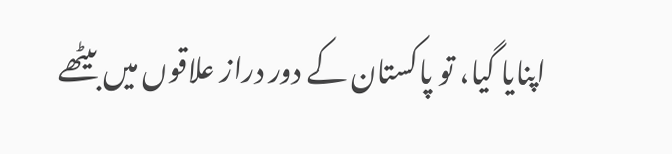اپنایا گیا، تو پاکستان کے دور دراز علاقوں میں بیٹھے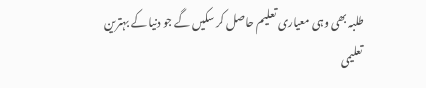طلبہ بھی وہی معیاری تعلیم حاصل کر سکیں گے جو دنیا کے بہترین تعلیمی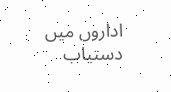اداروں میں دستیاب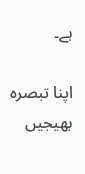ہے۔

اپنا تبصرہ بھیجیں